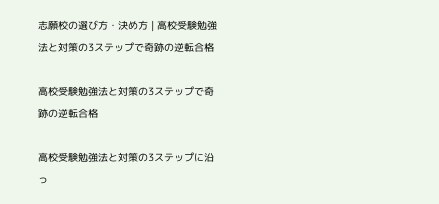志願校の選び方・決め方 | 高校受験勉強法と対策の3ステップで奇跡の逆転合格

高校受験勉強法と対策の3ステップで奇跡の逆転合格

高校受験勉強法と対策の3ステップに沿っ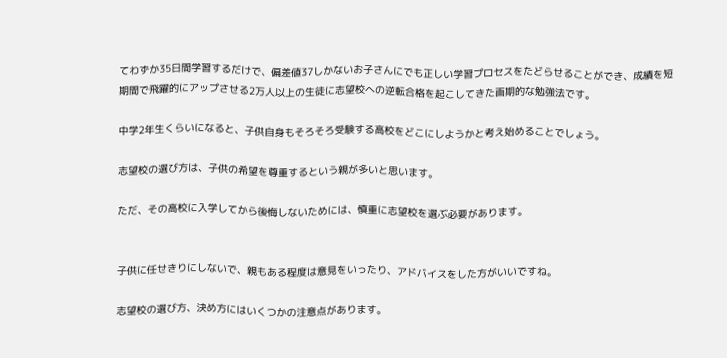てわずか35日間学習するだけで、偏差値37しかないお子さんにでも正しい学習プロセスをたどらせることができ、成績を短期間で飛躍的にアップさせる2万人以上の生徒に志望校への逆転合格を起こしてきた画期的な勉強法です。

中学2年生くらいになると、子供自身もそろそろ受験する高校をどこにしようかと考え始めることでしょう。

志望校の選び方は、子供の希望を尊重するという親が多いと思います。

ただ、その高校に入学してから後悔しないためには、慎重に志望校を選ぶ必要があります。


子供に任せきりにしないで、親もある程度は意見をいったり、アドバイスをした方がいいですね。

志望校の選び方、決め方にはいくつかの注意点があります。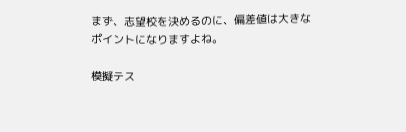まず、志望校を決めるのに、偏差値は大きなポイントになりますよね。

模擬テス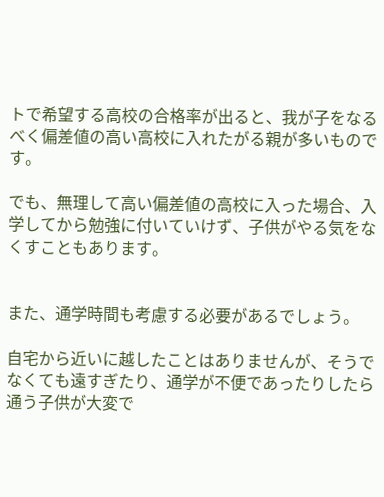トで希望する高校の合格率が出ると、我が子をなるべく偏差値の高い高校に入れたがる親が多いものです。

でも、無理して高い偏差値の高校に入った場合、入学してから勉強に付いていけず、子供がやる気をなくすこともあります。


また、通学時間も考慮する必要があるでしょう。

自宅から近いに越したことはありませんが、そうでなくても遠すぎたり、通学が不便であったりしたら通う子供が大変で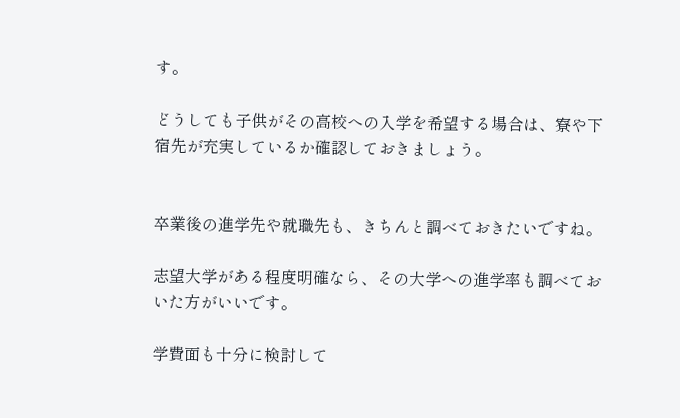す。

どうしても子供がその高校への入学を希望する場合は、寮や下宿先が充実しているか確認しておきましょう。


卒業後の進学先や就職先も、きちんと調べておきたいですね。

志望大学がある程度明確なら、その大学への進学率も調べておいた方がいいです。

学費面も十分に検討して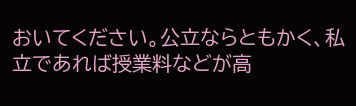おいてください。公立ならともかく、私立であれば授業料などが高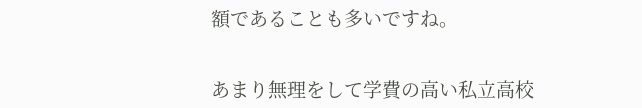額であることも多いですね。


あまり無理をして学費の高い私立高校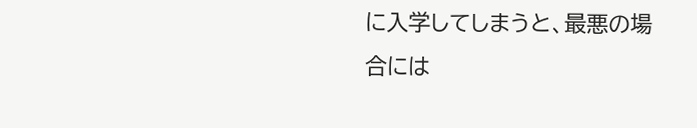に入学してしまうと、最悪の場合には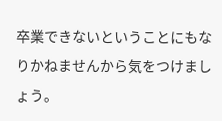卒業できないということにもなりかねませんから気をつけましょう。